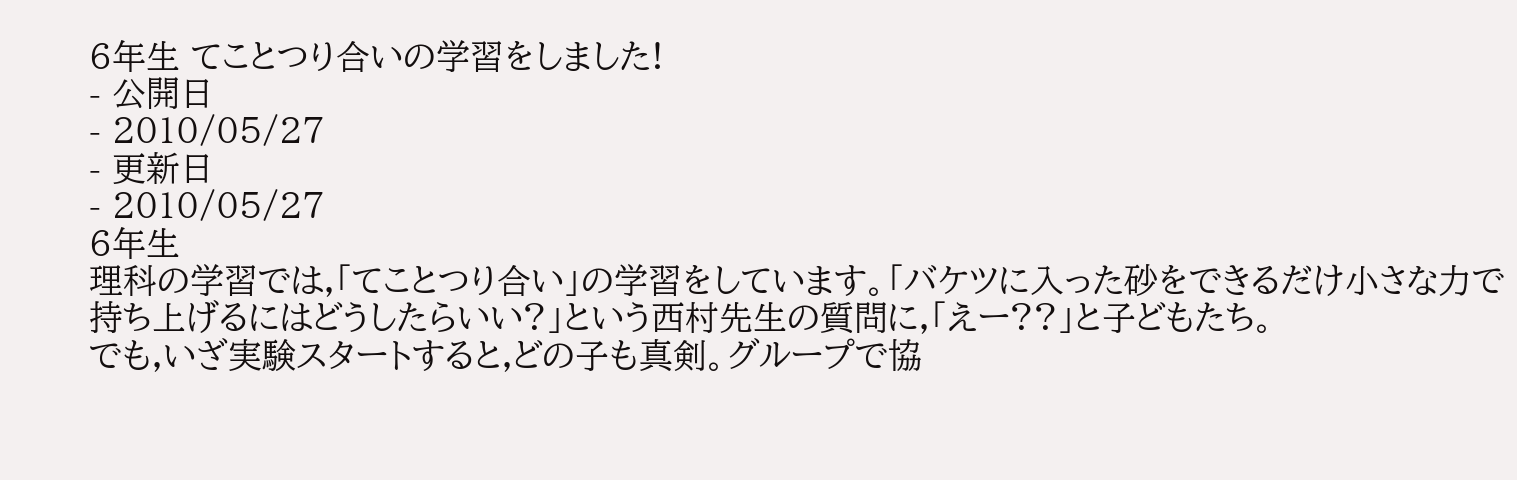6年生 てことつり合いの学習をしました!
- 公開日
- 2010/05/27
- 更新日
- 2010/05/27
6年生
理科の学習では,「てことつり合い」の学習をしています。「バケツに入った砂をできるだけ小さな力で持ち上げるにはどうしたらいい?」という西村先生の質問に,「えー??」と子どもたち。
でも,いざ実験スタートすると,どの子も真剣。グループで協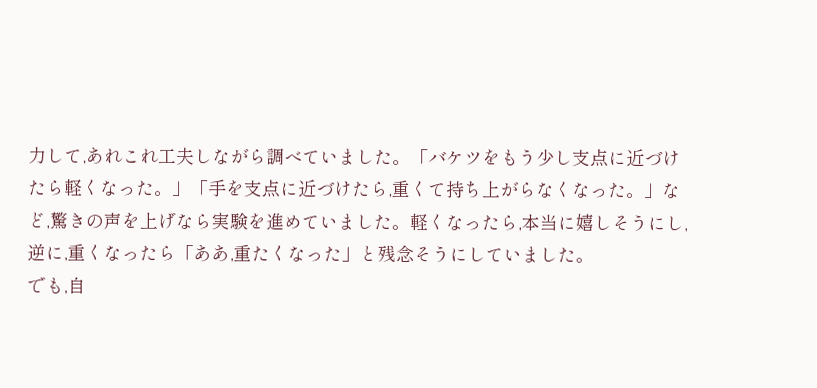力して,あれこれ工夫しながら調べていました。「バケツをもう少し支点に近づけたら軽くなった。」「手を支点に近づけたら,重くて持ち上がらなくなった。」など,驚きの声を上げなら実験を進めていました。軽くなったら,本当に嬉しそうにし,逆に,重くなったら「ああ,重たくなった」と残念そうにしていました。
でも,自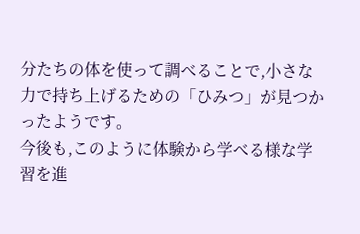分たちの体を使って調べることで,小さな力で持ち上げるための「ひみつ」が見つかったようです。
今後も,このように体験から学べる様な学習を進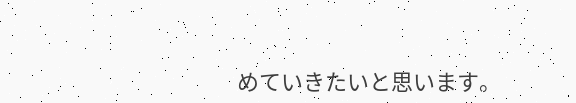めていきたいと思います。